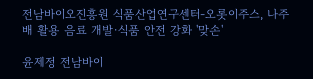전남바이오진흥원 식품산업연구센터-오롯이주스, 나주배 활용 음료 개발·식품 안전 강화 '맞손'

윤제정 전남바이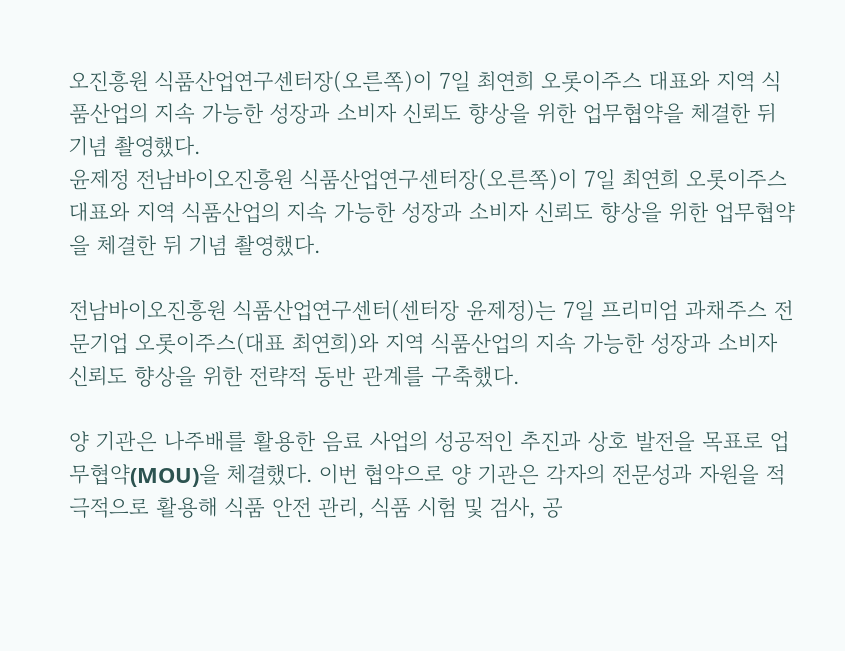오진흥원 식품산업연구센터장(오른쪽)이 7일 최연희 오롯이주스 대표와 지역 식품산업의 지속 가능한 성장과 소비자 신뢰도 향상을 위한 업무협약을 체결한 뒤 기념 촬영했다.
윤제정 전남바이오진흥원 식품산업연구센터장(오른쪽)이 7일 최연희 오롯이주스 대표와 지역 식품산업의 지속 가능한 성장과 소비자 신뢰도 향상을 위한 업무협약을 체결한 뒤 기념 촬영했다.

전남바이오진흥원 식품산업연구센터(센터장 윤제정)는 7일 프리미엄 과채주스 전문기업 오롯이주스(대표 최연희)와 지역 식품산업의 지속 가능한 성장과 소비자 신뢰도 향상을 위한 전략적 동반 관계를 구축했다.

양 기관은 나주배를 활용한 음료 사업의 성공적인 추진과 상호 발전을 목표로 업무협약(MOU)을 체결했다. 이번 협약으로 양 기관은 각자의 전문성과 자원을 적극적으로 활용해 식품 안전 관리, 식품 시험 및 검사, 공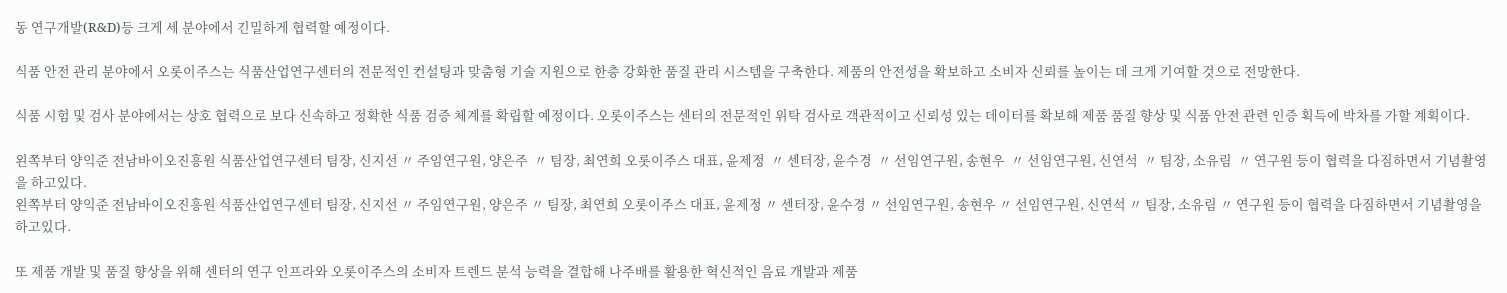동 연구개발(R&D)등 크게 세 분야에서 긴밀하게 협력할 예정이다.

식품 안전 관리 분야에서 오롯이주스는 식품산업연구센터의 전문적인 컨설팅과 맞춤형 기술 지원으로 한층 강화한 품질 관리 시스템을 구축한다. 제품의 안전성을 확보하고 소비자 신뢰를 높이는 데 크게 기여할 것으로 전망한다.

식품 시험 및 검사 분야에서는 상호 협력으로 보다 신속하고 정확한 식품 검증 체계를 확립할 예정이다. 오롯이주스는 센터의 전문적인 위탁 검사로 객관적이고 신뢰성 있는 데이터를 확보해 제품 품질 향상 및 식품 안전 관련 인증 획득에 박차를 가할 계획이다.

왼쪽부터 양익준 전남바이오진흥원 식품산업연구센터 팀장, 신지선 〃 주임연구원, 양은주  〃 팀장, 최연희 오롯이주스 대표, 윤제정  〃 센터장, 윤수경  〃 선임연구원, 송현우  〃 선임연구원, 신연석  〃 팀장, 소유림  〃 연구원 등이 협력을 다짐하면서 기념촬영을 하고있다.
왼쪽부터 양익준 전남바이오진흥원 식품산업연구센터 팀장, 신지선 〃 주임연구원, 양은주 〃 팀장, 최연희 오롯이주스 대표, 윤제정 〃 센터장, 윤수경 〃 선임연구원, 송현우 〃 선임연구원, 신연석 〃 팀장, 소유림 〃 연구원 등이 협력을 다짐하면서 기념촬영을 하고있다.

또 제품 개발 및 품질 향상을 위해 센터의 연구 인프라와 오롯이주스의 소비자 트렌드 분석 능력을 결합해 나주배를 활용한 혁신적인 음료 개발과 제품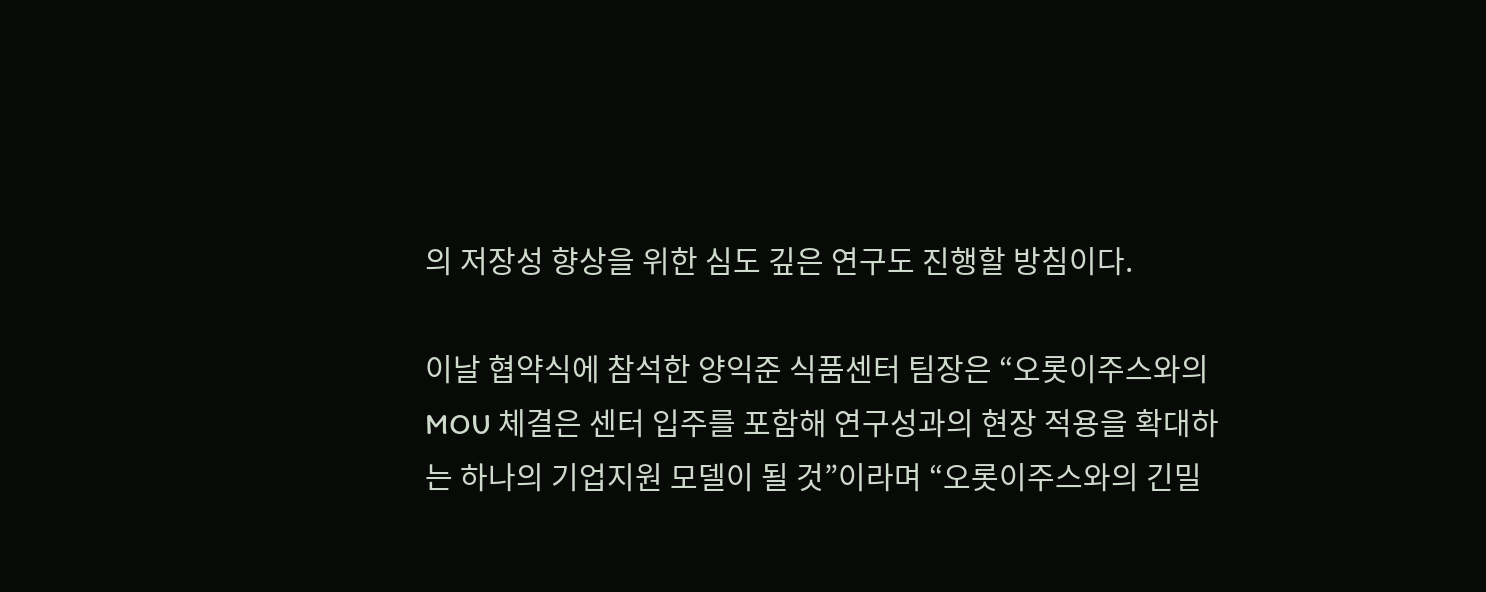의 저장성 향상을 위한 심도 깊은 연구도 진행할 방침이다.

이날 협약식에 참석한 양익준 식품센터 팀장은 “오롯이주스와의 MOU 체결은 센터 입주를 포함해 연구성과의 현장 적용을 확대하는 하나의 기업지원 모델이 될 것”이라며 “오롯이주스와의 긴밀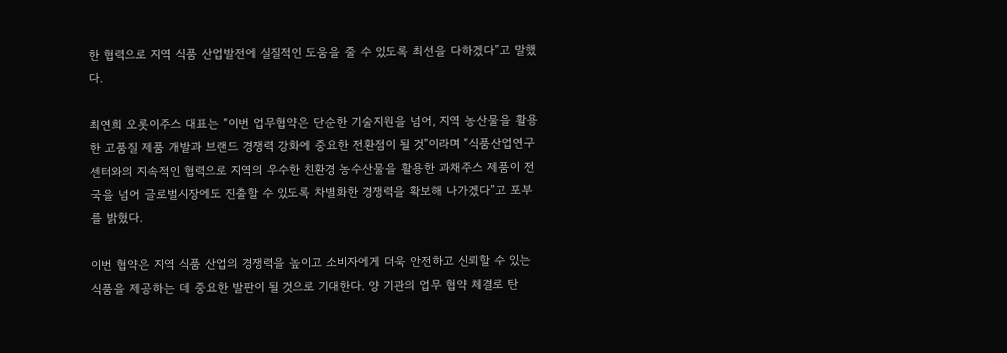한 협력으로 지역 식품 산업발전에 실질적인 도움을 줄 수 있도록 최선을 다하겠다”고 말했다.

최연희 오롯이주스 대표는 “이번 업무협약은 단순한 기술지원을 넘어, 지역 농산물을 활용한 고품질 제품 개발과 브랜드 경쟁력 강화에 중요한 전환점이 될 것”이라며 “식품산업연구센터와의 지속적인 협력으로 지역의 우수한 친환경 농수산물을 활용한 과채주스 제품이 전국을 넘어 글로벌시장에도 진출할 수 있도록 차별화한 경쟁력을 확보해 나가겠다”고 포부를 밝혔다.

이번 협약은 지역 식품 산업의 경쟁력을 높이고 소비자에게 더욱 안전하고 신뢰할 수 있는 식품을 제공하는 데 중요한 발판이 될 것으로 기대한다. 양 기관의 업무 협약 체결로 탄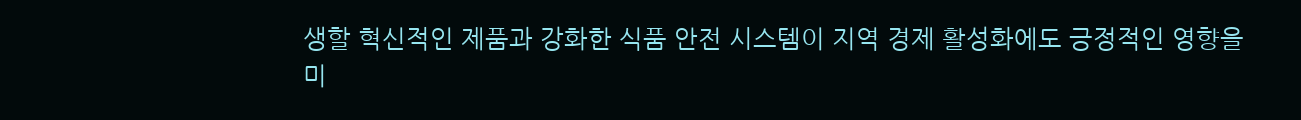생할 혁신적인 제품과 강화한 식품 안전 시스템이 지역 경제 활성화에도 긍정적인 영향을 미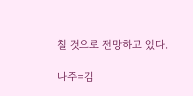칠 것으로 전망하고 있다.

나주=김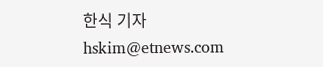한식 기자 hskim@etnews.com